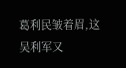葛利民皱着眉,这吴利军又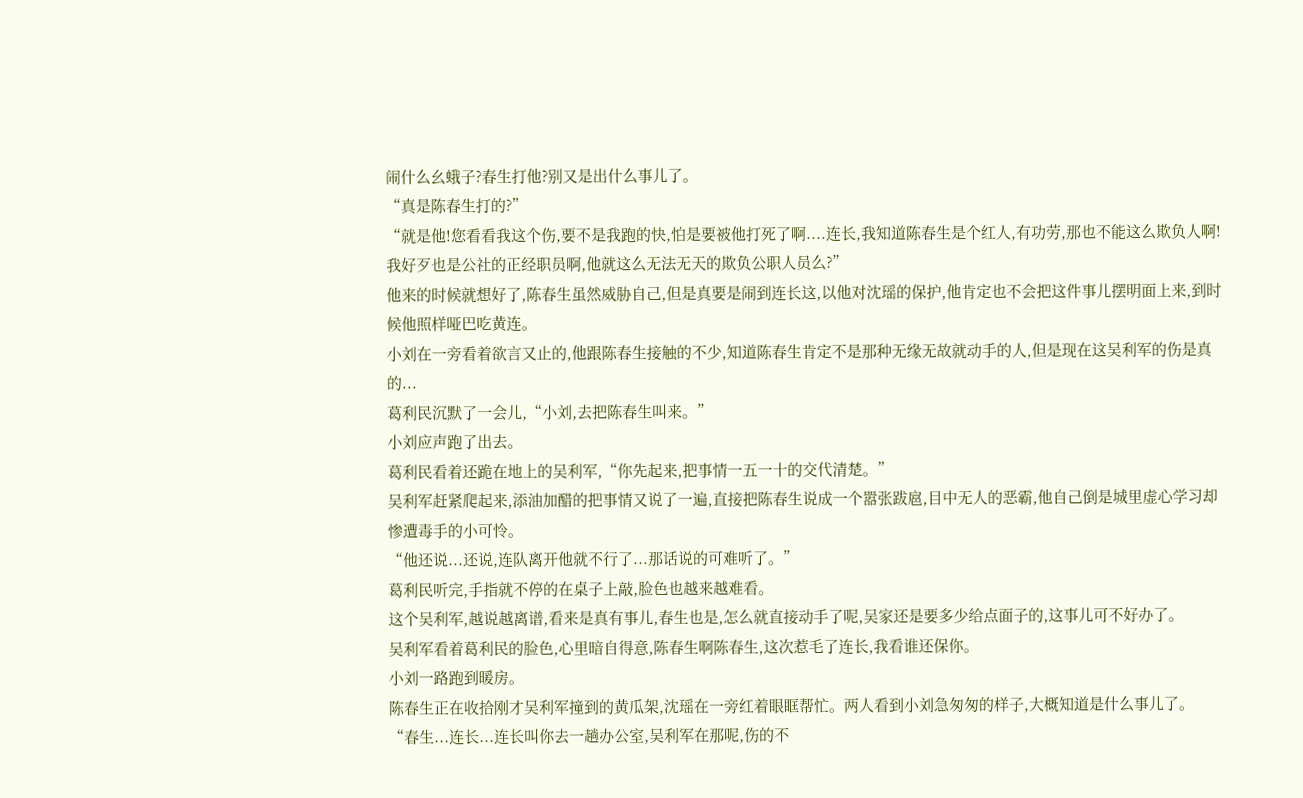闹什么幺蛾子?春生打他?别又是出什么事儿了。
“真是陈春生打的?”
“就是他!您看看我这个伤,要不是我跑的快,怕是要被他打死了啊....连长,我知道陈春生是个红人,有功劳,那也不能这么欺负人啊!我好歹也是公社的正经职员啊,他就这么无法无天的欺负公职人员么?”
他来的时候就想好了,陈春生虽然威胁自己,但是真要是闹到连长这,以他对沈瑶的保护,他肯定也不会把这件事儿摆明面上来,到时候他照样哑巴吃黄连。
小刘在一旁看着欲言又止的,他跟陈春生接触的不少,知道陈春生肯定不是那种无缘无故就动手的人,但是现在这吴利军的伤是真的...
葛利民沉默了一会儿,“小刘,去把陈春生叫来。”
小刘应声跑了出去。
葛利民看着还跪在地上的吴利军,“你先起来,把事情一五一十的交代清楚。”
吴利军赶紧爬起来,添油加醋的把事情又说了一遍,直接把陈春生说成一个嚣张跋扈,目中无人的恶霸,他自己倒是城里虚心学习却惨遭毒手的小可怜。
“他还说...还说,连队离开他就不行了...那话说的可难听了。”
葛利民听完,手指就不停的在桌子上敲,脸色也越来越难看。
这个吴利军,越说越离谱,看来是真有事儿,春生也是,怎么就直接动手了呢,吴家还是要多少给点面子的,这事儿可不好办了。
吴利军看着葛利民的脸色,心里暗自得意,陈春生啊陈春生,这次惹毛了连长,我看谁还保你。
小刘一路跑到暖房。
陈春生正在收拾刚才吴利军撞到的黄瓜架,沈瑶在一旁红着眼眶帮忙。两人看到小刘急匆匆的样子,大概知道是什么事儿了。
“春生...连长...连长叫你去一趟办公室,吴利军在那呢,伤的不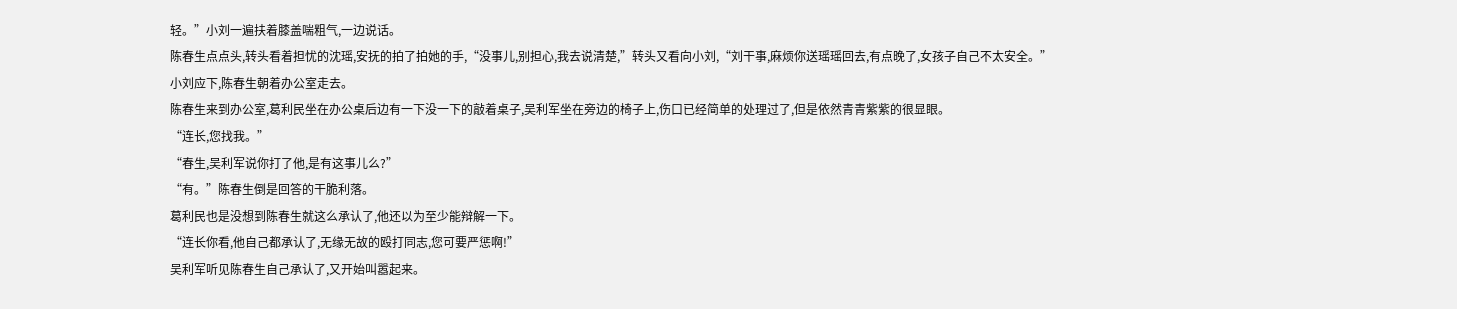轻。”小刘一遍扶着膝盖喘粗气,一边说话。
陈春生点点头,转头看着担忧的沈瑶,安抚的拍了拍她的手,“没事儿,别担心,我去说清楚,”转头又看向小刘,“刘干事,麻烦你送瑶瑶回去,有点晚了,女孩子自己不太安全。”
小刘应下,陈春生朝着办公室走去。
陈春生来到办公室,葛利民坐在办公桌后边有一下没一下的敲着桌子,吴利军坐在旁边的椅子上,伤口已经简单的处理过了,但是依然青青紫紫的很显眼。
“连长,您找我。”
“春生,吴利军说你打了他,是有这事儿么?”
“有。”陈春生倒是回答的干脆利落。
葛利民也是没想到陈春生就这么承认了,他还以为至少能辩解一下。
“连长你看,他自己都承认了,无缘无故的殴打同志,您可要严惩啊!”
吴利军听见陈春生自己承认了,又开始叫嚣起来。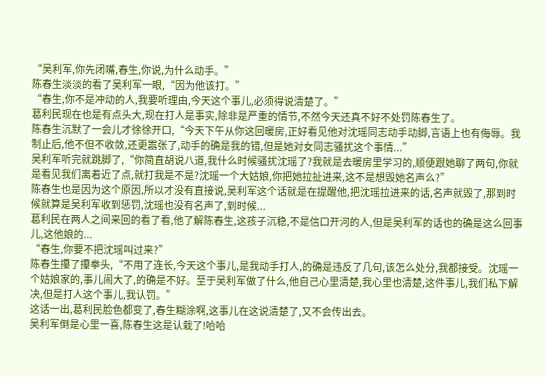“吴利军,你先闭嘴,春生,你说,为什么动手。”
陈春生淡淡的看了吴利军一眼,“因为他该打。”
“春生,你不是冲动的人,我要听理由,今天这个事儿,必须得说清楚了。”
葛利民现在也是有点头大,现在打人是事实,除非是严重的情节,不然今天还真不好不处罚陈春生了。
陈春生沉默了一会儿才徐徐开口,“今天下午从你这回暖房,正好看见他对沈瑶同志动手动脚,言语上也有侮辱。我制止后,他不但不收敛,还更嚣张了,动手的确是我的错,但是她对女同志骚扰这个事情...”
吴利军听完就跳脚了,“你简直胡说八道,我什么时候骚扰沈瑶了?我就是去暖房里学习的,顺便跟她聊了两句,你就是看见我们离着近了点,就打我是不是?沈瑶一个大姑娘,你把她拉扯进来,这不是想毁她名声么?”
陈春生也是因为这个原因,所以才没有直接说,吴利军这个话就是在提醒他,把沈瑶拉进来的话,名声就毁了,那到时候就算是吴利军收到惩罚,沈瑶也没有名声了,到时候...
葛利民在两人之间来回的看了看,他了解陈春生,这孩子沉稳,不是信口开河的人,但是吴利军的话也的确是这么回事儿,这他娘的...
“春生,你要不把沈瑶叫过来?”
陈春生攥了攥拳头,“不用了连长,今天这个事儿,是我动手打人,的确是违反了几句,该怎么处分,我都接受。沈瑶一个姑娘家的,事儿闹大了,的确是不好。至于吴利军做了什么,他自己心里清楚,我心里也清楚,这件事儿,我们私下解决,但是打人这个事儿,我认罚。”
这话一出,葛利民脸色都变了,春生糊涂啊,这事儿在这说清楚了,又不会传出去。
吴利军倒是心里一喜,陈春生这是认栽了!哈哈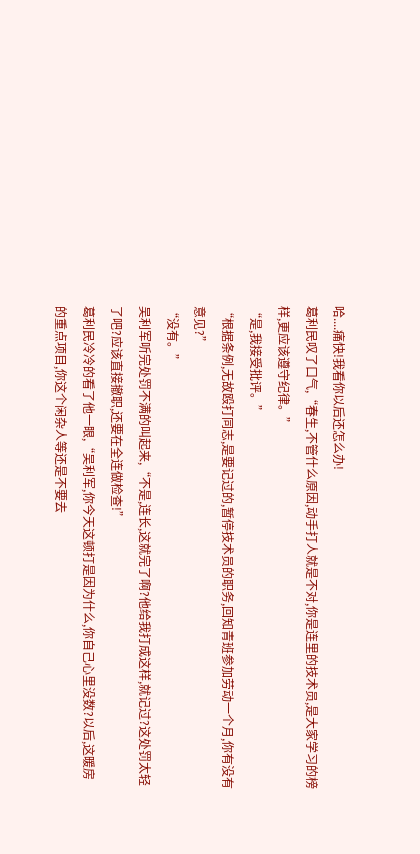哈....痛快!我看你以后还怎么办!
葛利民叹了口气,“春生,不管什么原因,动手打人就是不对,你是连里的技术员,是大家学习的榜样,更应该遵守纪律。”
“是,我接受批评。”
“根据条例,无故殴打同志,是要记过的,暂停技术员的职务,回知青班参加劳动一个月,你有没有意见?”
“没有。”
吴利军听完处罚不满的叫起来,“不是,连长,这就完了啊?他给我打成这样,就记过?这处罚太轻了吧?应该直接撤职,还要在全连做检查!”
葛利民冷冷的看了他一眼,“吴利军,你今天这顿打是因为什么,你自己心里没数?以后,这暖房的重点项目,你这个闲杂人等还是不要去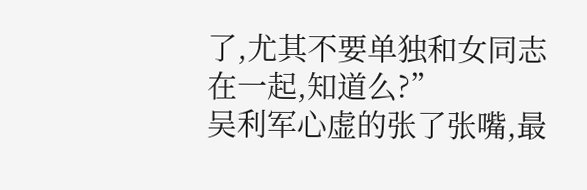了,尤其不要单独和女同志在一起,知道么?”
吴利军心虚的张了张嘴,最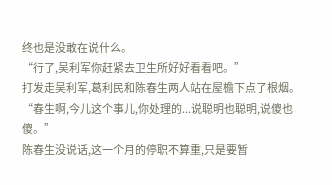终也是没敢在说什么。
“行了,吴利军你赶紧去卫生所好好看看吧。”
打发走吴利军,葛利民和陈春生两人站在屋檐下点了根烟。
“春生啊,今儿这个事儿,你处理的...说聪明也聪明,说傻也傻。”
陈春生没说话,这一个月的停职不算重,只是要暂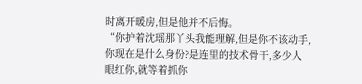时离开暖房,但是他并不后悔。
“你护着沈瑶那丫头我能理解,但是你不该动手,你现在是什么身份?是连里的技术骨干,多少人眼红你,就等着抓你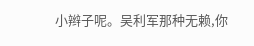小辫子呢。吴利军那种无赖,你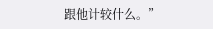跟他计较什么。”